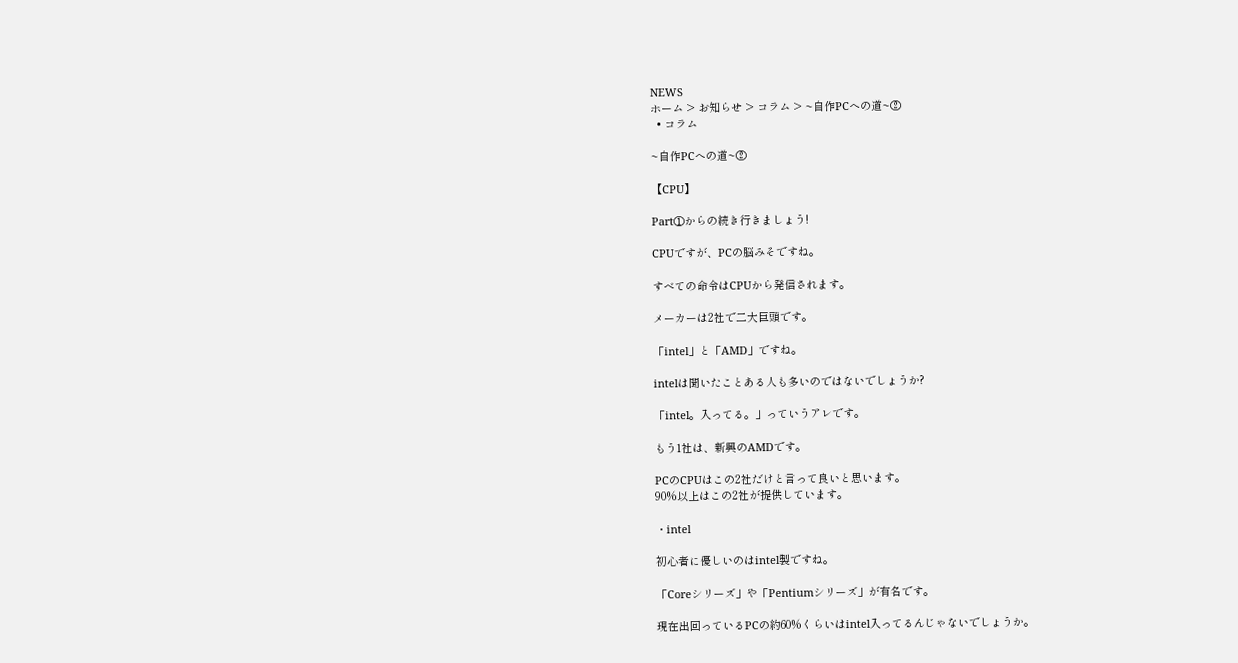NEWS
ホーム > お知らせ > コラム > ~自作PCへの道~②
  • コラム

~自作PCへの道~②

【CPU】

Part①からの続き行きましょう!

CPUですが、PCの脳みそですね。

すべての命令はCPUから発信されます。

メーカーは2社で二大巨頭です。

「intel」と「AMD」ですね。

intelは聞いたことある人も多いのではないでしょうか?

「intel。入ってる。」っていうアレです。

もう1社は、新興のAMDです。

PCのCPUはこの2社だけと言って良いと思います。
90%以上はこの2社が提供しています。

・intel

初心者に優しいのはintel製ですね。

「Coreシリーズ」や「Pentiumシリーズ」が有名です。

現在出回っているPCの約60%くらいはintel入ってるんじゃないでしょうか。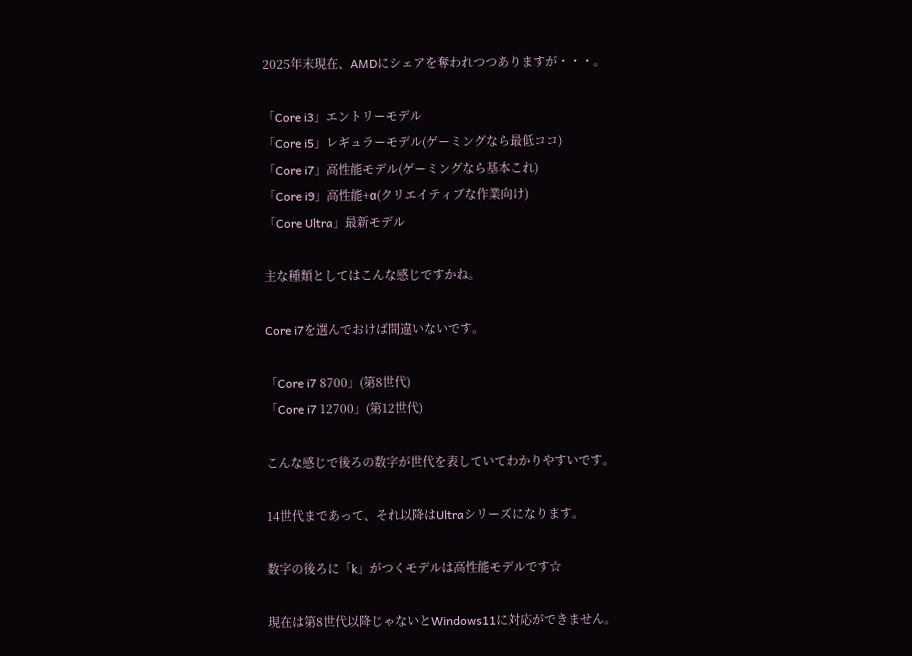2025年末現在、AMDにシェアを奪われつつありますが・・・。

「Core i3」エントリーモデル
「Core i5」レギュラーモデル(ゲーミングなら最低ココ)
「Core i7」高性能モデル(ゲーミングなら基本これ)
「Core i9」高性能+α(クリエイティブな作業向け)
「Core Ultra」最新モデル

主な種類としてはこんな感じですかね。

Core i7を選んでおけば間違いないです。

「Core i7 8700」(第8世代)
「Core i7 12700」(第12世代)

こんな感じで後ろの数字が世代を表していてわかりやすいです。

14世代まであって、それ以降はUltraシリーズになります。

数字の後ろに「k」がつくモデルは高性能モデルです☆

現在は第8世代以降じゃないとWindows11に対応ができません。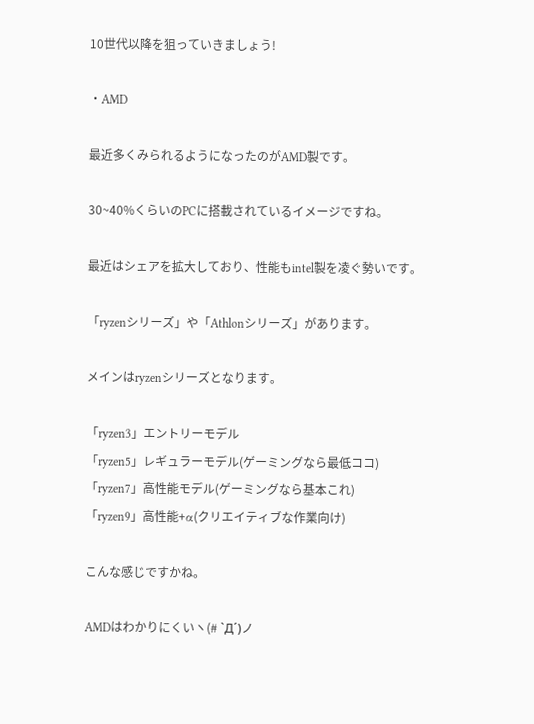10世代以降を狙っていきましょう!

・AMD

最近多くみられるようになったのがAMD製です。

30~40%くらいのPCに搭載されているイメージですね。

最近はシェアを拡大しており、性能もintel製を凌ぐ勢いです。

「ryzenシリーズ」や「Athlonシリーズ」があります。

メインはryzenシリーズとなります。

「ryzen3」エントリーモデル
「ryzen5」レギュラーモデル(ゲーミングなら最低ココ)
「ryzen7」高性能モデル(ゲーミングなら基本これ)
「ryzen9」高性能+α(クリエイティブな作業向け)

こんな感じですかね。

AMDはわかりにくいヽ(# `Д´)ノ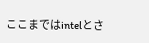ここまではintelとさ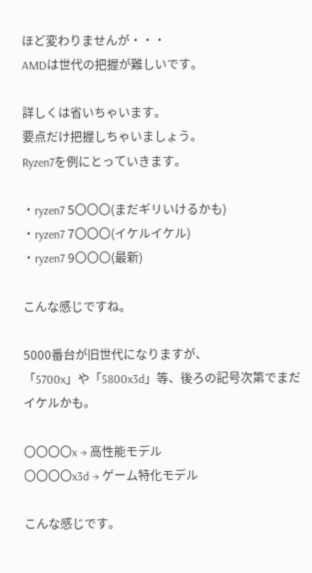ほど変わりませんが・・・
AMDは世代の把握が難しいです。

詳しくは省いちゃいます。
要点だけ把握しちゃいましょう。
Ryzen7を例にとっていきます。

・ryzen7 5〇〇〇(まだギリいけるかも)
・ryzen7 7〇〇〇(イケルイケル)
・ryzen7 9〇〇〇(最新)

こんな感じですね。

5000番台が旧世代になりますが、
「5700x」や「5800x3d」等、後ろの記号次第でまだイケルかも。

〇〇〇〇x → 高性能モデル
〇〇〇〇x3d → ゲーム特化モデル

こんな感じです。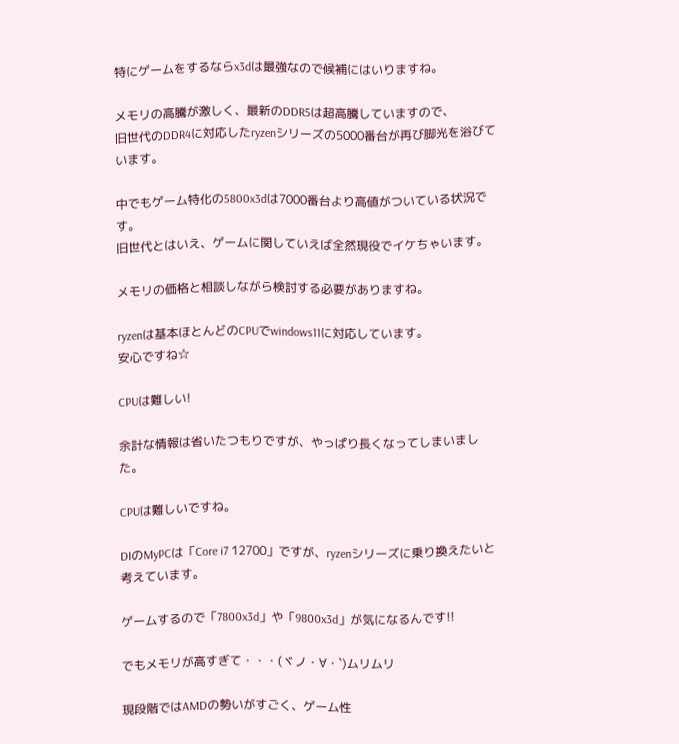特にゲームをするならx3dは最強なので候補にはいりますね。

メモリの高騰が激しく、最新のDDR5は超高騰していますので、
旧世代のDDR4に対応したryzenシリーズの5000番台が再び脚光を浴びています。

中でもゲーム特化の5800x3dは7000番台より高値がついている状況です。
旧世代とはいえ、ゲームに関していえば全然現役でイケちゃいます。

メモリの価格と相談しながら検討する必要がありますね。

ryzenは基本ほとんどのCPUでwindows11に対応しています。
安心ですね☆

CPUは難しい!

余計な情報は省いたつもりですが、やっぱり長くなってしまいました。

CPUは難しいですね。

DIのMyPCは「Core i7 12700」ですが、ryzenシリーズに乗り換えたいと考えています。

ゲームするので「7800x3d」や「9800x3d」が気になるんです!!

でもメモリが高すぎて・・・(ヾノ・∀・`)ムリムリ

現段階ではAMDの勢いがすごく、ゲーム性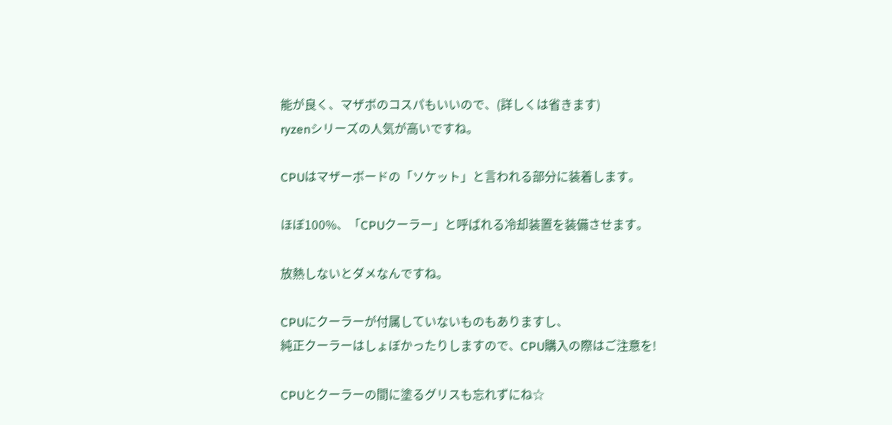能が良く、マザボのコスパもいいので、(詳しくは省きます)
ryzenシリーズの人気が高いですね。

CPUはマザーボードの「ソケット」と言われる部分に装着します。

ほぼ100%、「CPUクーラー」と呼ばれる冷却装置を装備させます。

放熱しないとダメなんですね。

CPUにクーラーが付属していないものもありますし、
純正クーラーはしょぼかったりしますので、CPU購入の際はご注意を!

CPUとクーラーの間に塗るグリスも忘れずにね☆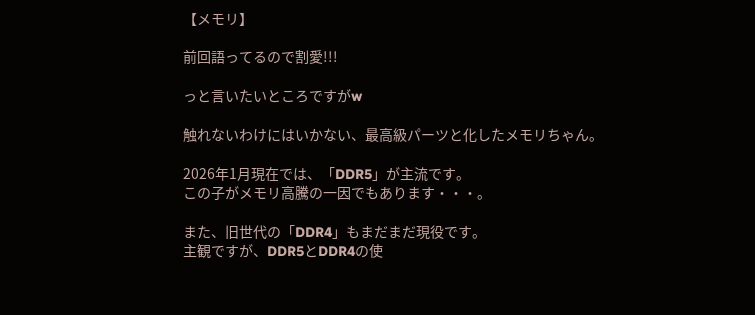【メモリ】

前回語ってるので割愛!!!

っと言いたいところですがw

触れないわけにはいかない、最高級パーツと化したメモリちゃん。

2026年1月現在では、「DDR5」が主流です。
この子がメモリ高騰の一因でもあります・・・。

また、旧世代の「DDR4」もまだまだ現役です。
主観ですが、DDR5とDDR4の使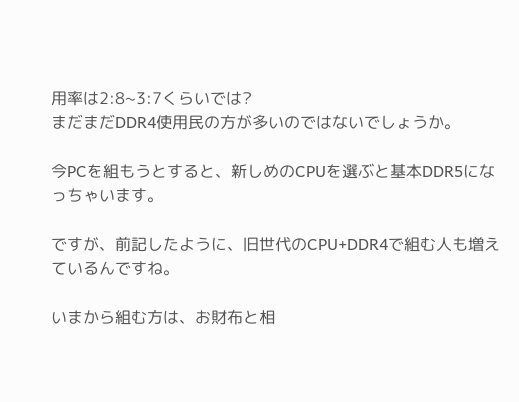用率は2:8~3:7くらいでは?
まだまだDDR4使用民の方が多いのではないでしょうか。

今PCを組もうとすると、新しめのCPUを選ぶと基本DDR5になっちゃいます。

ですが、前記したように、旧世代のCPU+DDR4で組む人も増えているんですね。

いまから組む方は、お財布と相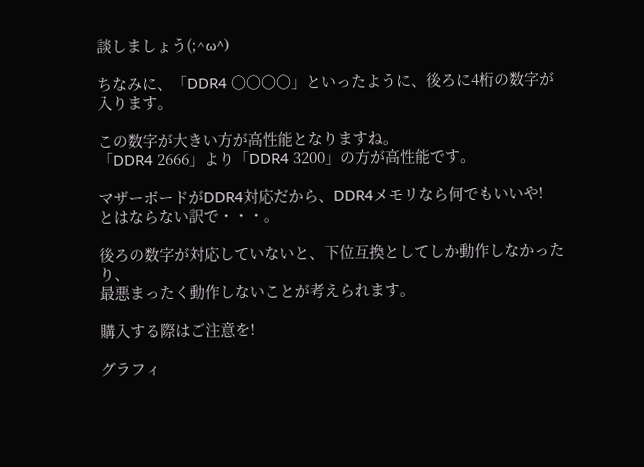談しましょう(;^ω^)

ちなみに、「DDR4 〇〇〇〇」といったように、後ろに4桁の数字が入ります。

この数字が大きい方が高性能となりますね。
「DDR4 2666」より「DDR4 3200」の方が高性能です。

マザーボードがDDR4対応だから、DDR4メモリなら何でもいいや!
とはならない訳で・・・。

後ろの数字が対応していないと、下位互換としてしか動作しなかったり、
最悪まったく動作しないことが考えられます。

購入する際はご注意を!

グラフィ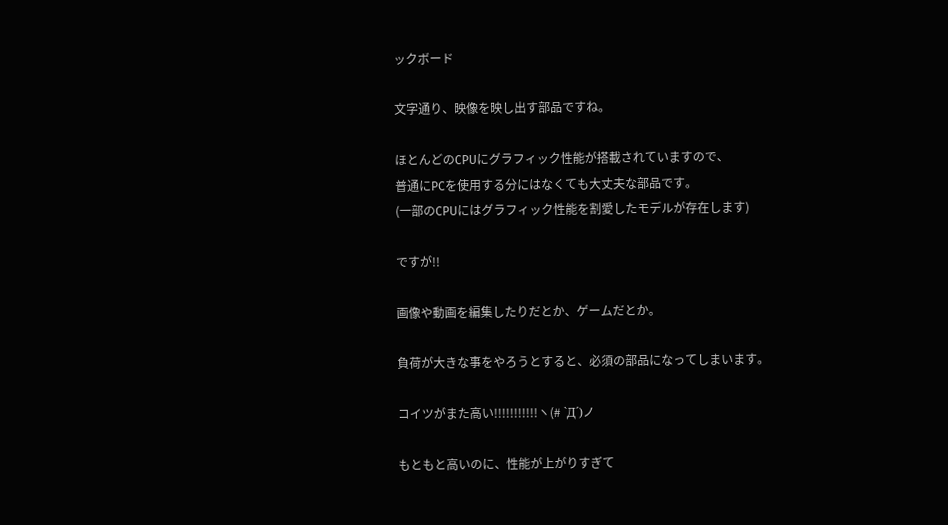ックボード

文字通り、映像を映し出す部品ですね。

ほとんどのCPUにグラフィック性能が搭載されていますので、
普通にPCを使用する分にはなくても大丈夫な部品です。
(一部のCPUにはグラフィック性能を割愛したモデルが存在します)

ですが!!

画像や動画を編集したりだとか、ゲームだとか。

負荷が大きな事をやろうとすると、必須の部品になってしまいます。

コイツがまた高い!!!!!!!!!!!ヽ(# `Д´)ノ

もともと高いのに、性能が上がりすぎて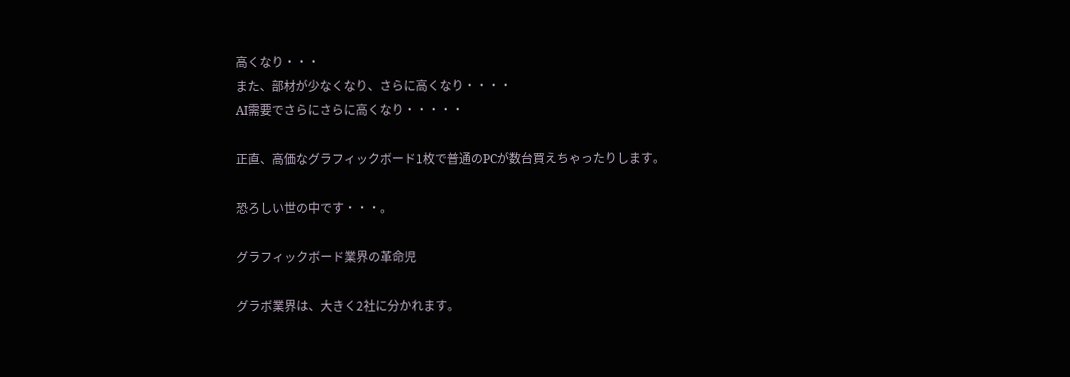高くなり・・・
また、部材が少なくなり、さらに高くなり・・・・
AI需要でさらにさらに高くなり・・・・・

正直、高価なグラフィックボード1枚で普通のPCが数台買えちゃったりします。

恐ろしい世の中です・・・。

グラフィックボード業界の革命児

グラボ業界は、大きく2社に分かれます。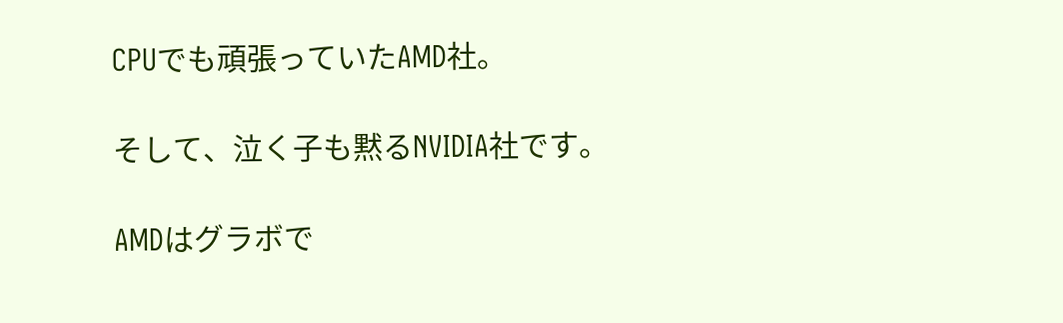CPUでも頑張っていたAMD社。

そして、泣く子も黙るNVIDIA社です。

AMDはグラボで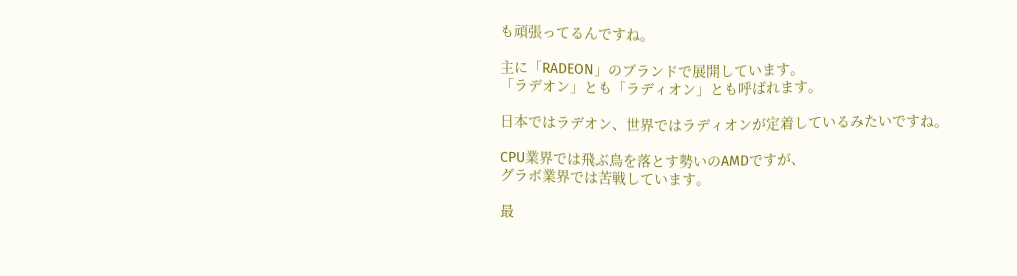も頑張ってるんですね。

主に「RADEON」のブランドで展開しています。
「ラデオン」とも「ラディオン」とも呼ばれます。

日本ではラデオン、世界ではラディオンが定着しているみたいですね。

CPU業界では飛ぶ鳥を落とす勢いのAMDですが、
グラボ業界では苦戦しています。

最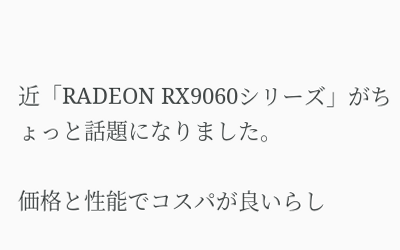近「RADEON RX9060シリーズ」がちょっと話題になりました。

価格と性能でコスパが良いらし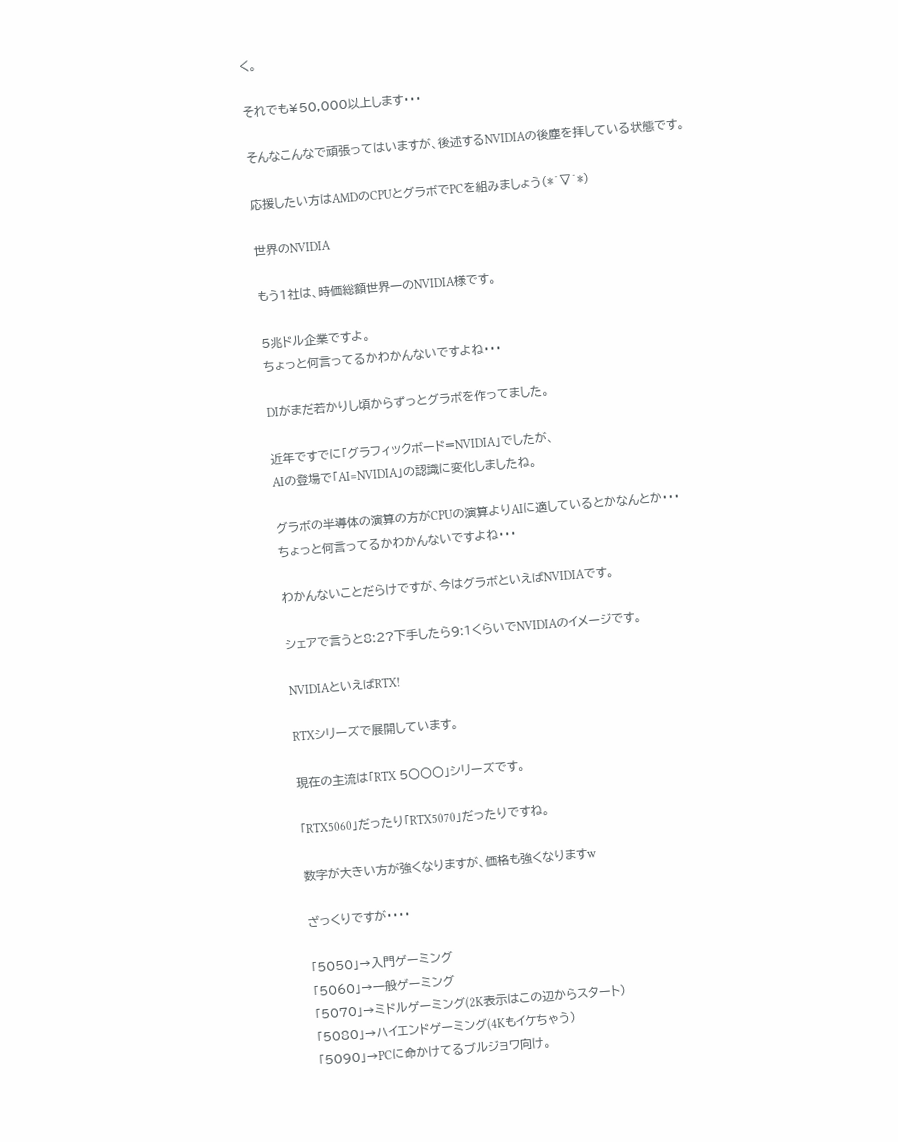く。

それでも¥50,000以上します・・・

そんなこんなで頑張ってはいますが、後述するNVIDIAの後塵を拝している状態です。

応援したい方はAMDのCPUとグラボでPCを組みましょう(*´▽`*)

世界のNVIDIA

もう1社は、時価総額世界一のNVIDIA様です。

5兆ドル企業ですよ。
ちょっと何言ってるかわかんないですよね・・・

DIがまだ若かりし頃からずっとグラボを作ってました。

近年ですでに「グラフィックボード=NVIDIA」でしたが、
AIの登場で「AI=NVIDIA」の認識に変化しましたね。

グラボの半導体の演算の方がCPUの演算よりAIに適しているとかなんとか・・・
ちょっと何言ってるかわかんないですよね・・・

わかんないことだらけですが、今はグラボといえばNVIDIAです。

シェアで言うと8:2?下手したら9:1くらいでNVIDIAのイメージです。

NVIDIAといえばRTX!

RTXシリーズで展開しています。

現在の主流は「RTX 5〇〇〇」シリーズです。

「RTX5060」だったり「RTX5070」だったりですね。

数字が大きい方が強くなりますが、価格も強くなりますw

ざっくりですが・・・・

「5050」→入門ゲーミング
「5060」→一般ゲーミング
「5070」→ミドルゲーミング(2K表示はこの辺からスタート)
「5080」→ハイエンドゲーミング(4Kもイケちゃう)
「5090」→PCに命かけてるブルジョワ向け。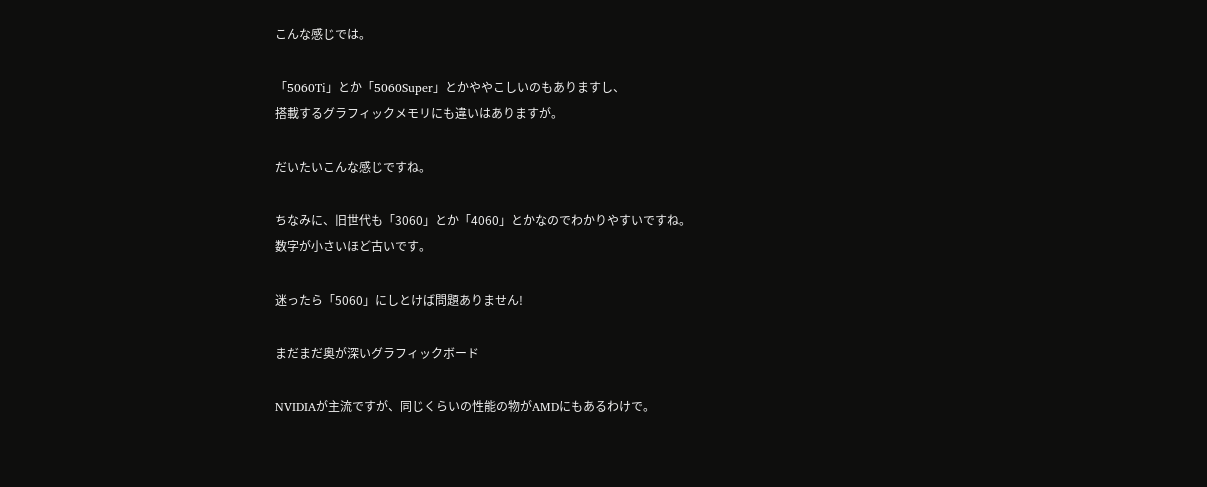こんな感じでは。

「5060Ti」とか「5060Super」とかややこしいのもありますし、
搭載するグラフィックメモリにも違いはありますが。

だいたいこんな感じですね。

ちなみに、旧世代も「3060」とか「4060」とかなのでわかりやすいですね。
数字が小さいほど古いです。

迷ったら「5060」にしとけば問題ありません!

まだまだ奥が深いグラフィックボード

NVIDIAが主流ですが、同じくらいの性能の物がAMDにもあるわけで。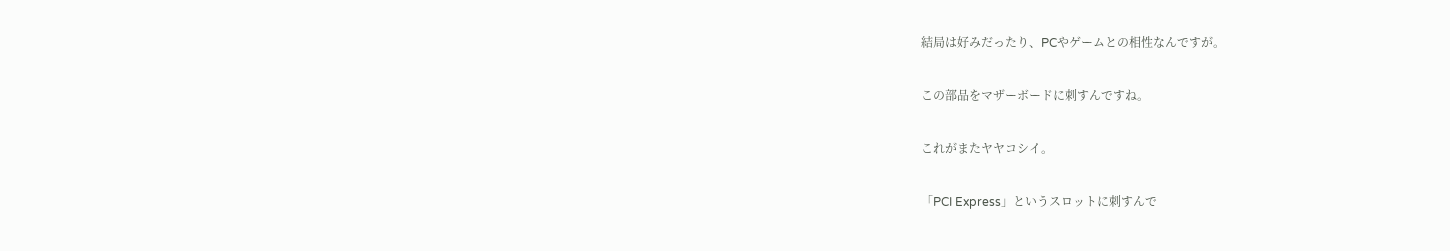結局は好みだったり、PCやゲームとの相性なんですが。

この部品をマザーボードに刺すんですね。

これがまたヤヤコシイ。

「PCI Express」というスロットに刺すんで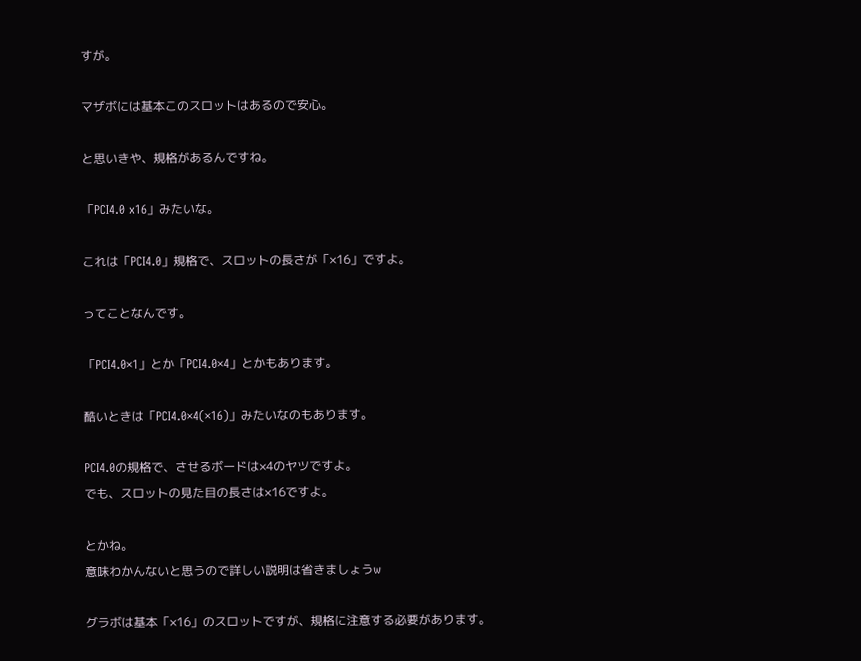すが。

マザボには基本このスロットはあるので安心。

と思いきや、規格があるんですね。

「PCI4.0 x16」みたいな。

これは「PCI4.0」規格で、スロットの長さが「×16」ですよ。

ってことなんです。

「PCI4.0×1」とか「PCI4.0×4」とかもあります。

酷いときは「PCI4.0×4(×16)」みたいなのもあります。

PCI4.0の規格で、させるボードは×4のヤツですよ。
でも、スロットの見た目の長さは×16ですよ。

とかね。
意味わかんないと思うので詳しい説明は省きましょうw

グラボは基本「×16」のスロットですが、規格に注意する必要があります。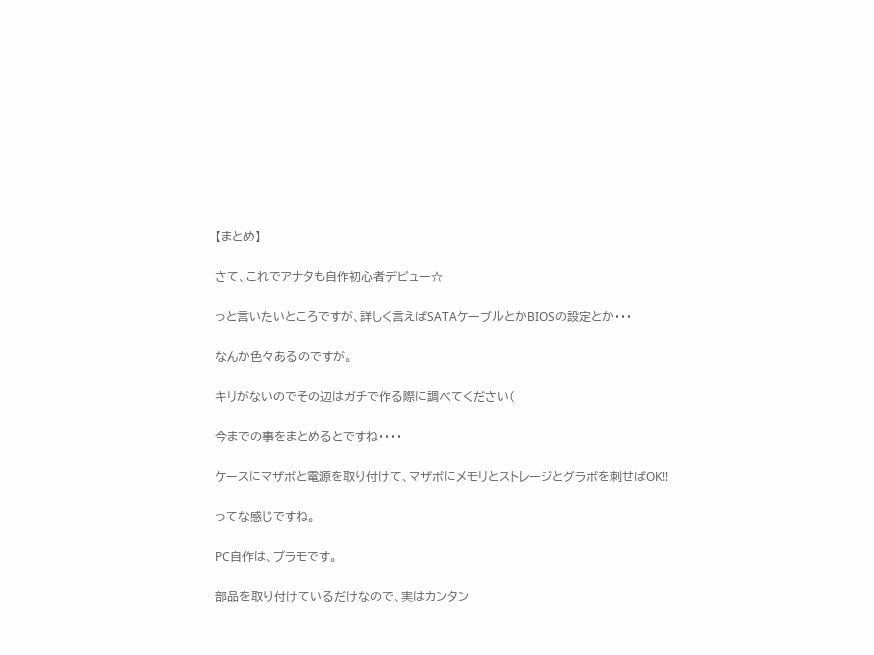【まとめ】

さて、これでアナタも自作初心者デビュー☆

っと言いたいところですが、詳しく言えばSATAケーブルとかBIOSの設定とか・・・

なんか色々あるのですが。

キリがないのでその辺はガチで作る際に調べてください(

今までの事をまとめるとですね・・・・

ケースにマザボと電源を取り付けて、マザボにメモリとストレージとグラボを刺せばOK!!

ってな感じですね。

PC自作は、プラモです。

部品を取り付けているだけなので、実はカンタン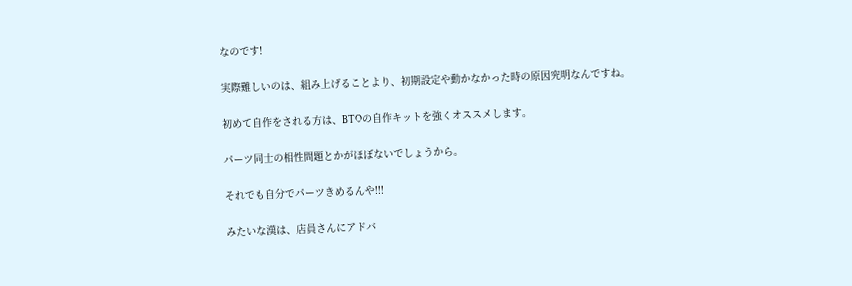なのです!

実際難しいのは、組み上げることより、初期設定や動かなかった時の原因究明なんですね。

初めて自作をされる方は、BTOの自作キットを強くオススメします。

パーツ同士の相性問題とかがほぼないでしょうから。

それでも自分でパーツきめるんや!!!

みたいな漢は、店員さんにアドバ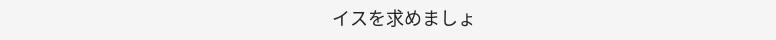イスを求めましょ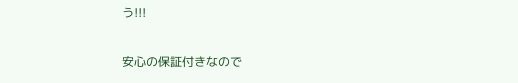う!!!

安心の保証付きなので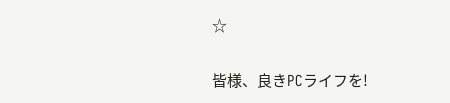☆

皆様、良きPCライフを!